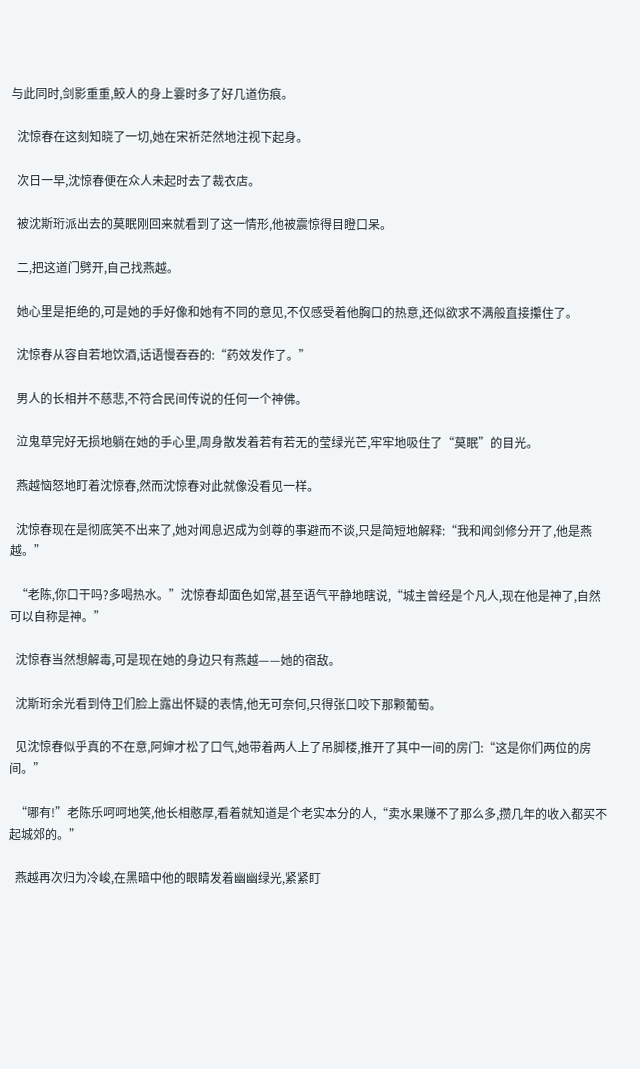与此同时,剑影重重,鲛人的身上霎时多了好几道伤痕。

  沈惊春在这刻知晓了一切,她在宋祈茫然地注视下起身。

  次日一早,沈惊春便在众人未起时去了裁衣店。

  被沈斯珩派出去的莫眠刚回来就看到了这一情形,他被震惊得目瞪口呆。

  二,把这道门劈开,自己找燕越。

  她心里是拒绝的,可是她的手好像和她有不同的意见,不仅感受着他胸口的热意,还似欲求不满般直接攥住了。

  沈惊春从容自若地饮酒,话语慢吞吞的:“药效发作了。”

  男人的长相并不慈悲,不符合民间传说的任何一个神佛。

  泣鬼草完好无损地躺在她的手心里,周身散发着若有若无的莹绿光芒,牢牢地吸住了“莫眠”的目光。

  燕越恼怒地盯着沈惊春,然而沈惊春对此就像没看见一样。

  沈惊春现在是彻底笑不出来了,她对闻息迟成为剑尊的事避而不谈,只是简短地解释:“我和闻剑修分开了,他是燕越。”

  “老陈,你口干吗?多喝热水。”沈惊春却面色如常,甚至语气平静地瞎说,“城主曾经是个凡人,现在他是神了,自然可以自称是神。”

  沈惊春当然想解毒,可是现在她的身边只有燕越——她的宿敌。

  沈斯珩余光看到侍卫们脸上露出怀疑的表情,他无可奈何,只得张口咬下那颗葡萄。

  见沈惊春似乎真的不在意,阿婶才松了口气,她带着两人上了吊脚楼,推开了其中一间的房门:“这是你们两位的房间。”

  “哪有!”老陈乐呵呵地笑,他长相憨厚,看着就知道是个老实本分的人,“卖水果赚不了那么多,攒几年的收入都买不起城郊的。”

  燕越再次归为冷峻,在黑暗中他的眼睛发着幽幽绿光,紧紧盯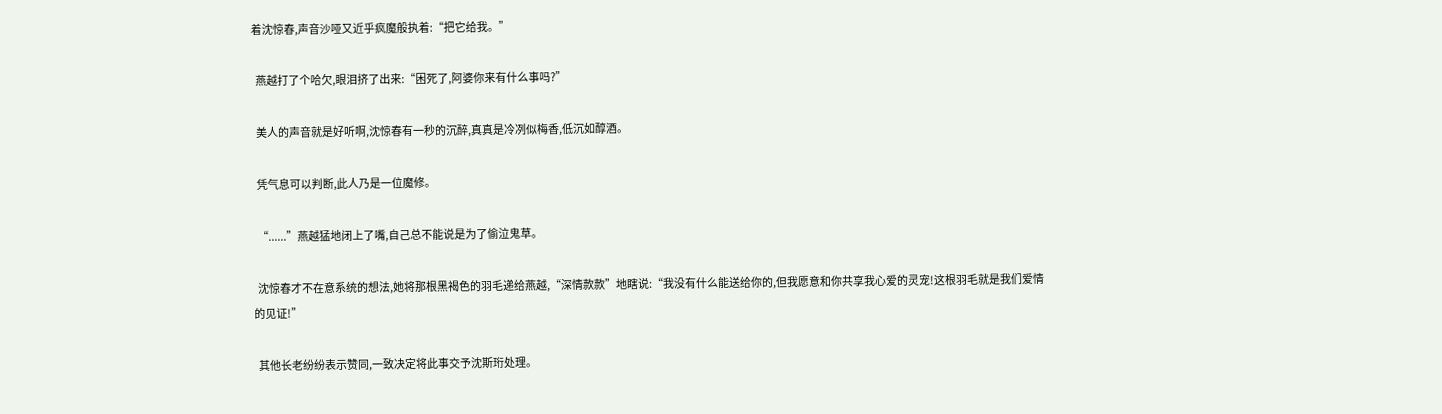着沈惊春,声音沙哑又近乎疯魔般执着:“把它给我。”

  燕越打了个哈欠,眼泪挤了出来:“困死了,阿婆你来有什么事吗?”

  美人的声音就是好听啊,沈惊春有一秒的沉醉,真真是冷冽似梅香,低沉如醇酒。

  凭气息可以判断,此人乃是一位魔修。

  “......”燕越猛地闭上了嘴,自己总不能说是为了偷泣鬼草。

  沈惊春才不在意系统的想法,她将那根黑褐色的羽毛递给燕越,“深情款款”地瞎说:“我没有什么能送给你的,但我愿意和你共享我心爱的灵宠!这根羽毛就是我们爱情的见证!”

  其他长老纷纷表示赞同,一致决定将此事交予沈斯珩处理。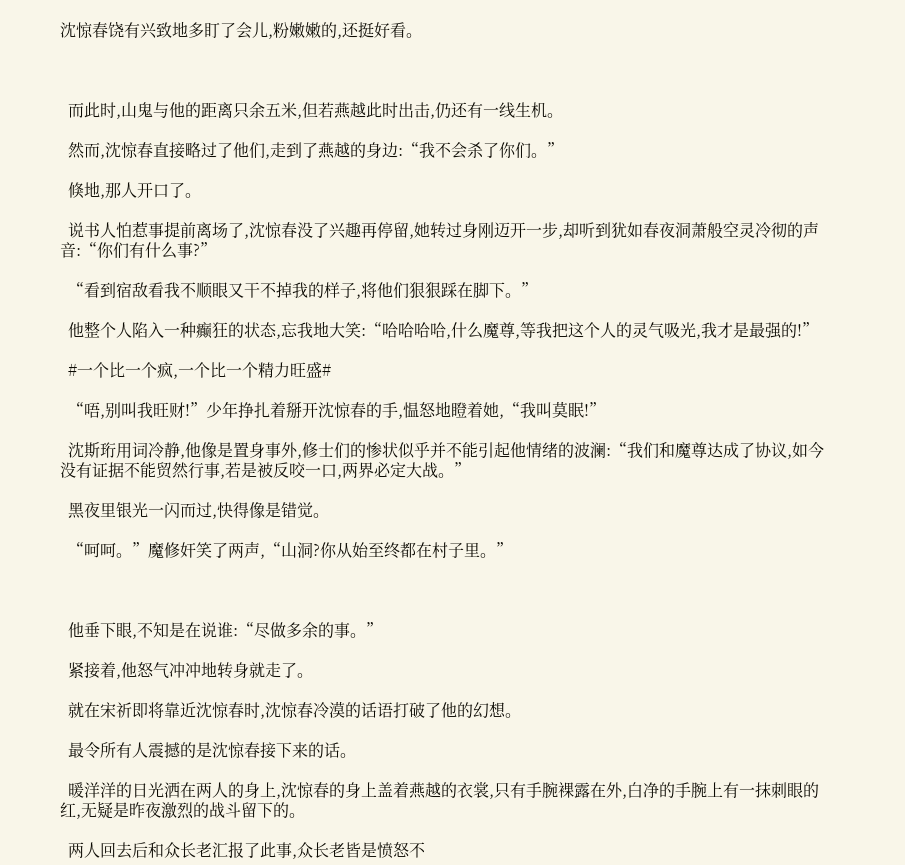沈惊春饶有兴致地多盯了会儿,粉嫩嫩的,还挺好看。



  而此时,山鬼与他的距离只余五米,但若燕越此时出击,仍还有一线生机。

  然而,沈惊春直接略过了他们,走到了燕越的身边:“我不会杀了你们。”

  倏地,那人开口了。

  说书人怕惹事提前离场了,沈惊春没了兴趣再停留,她转过身刚迈开一步,却听到犹如春夜洞萧般空灵冷彻的声音:“你们有什么事?”

  “看到宿敌看我不顺眼又干不掉我的样子,将他们狠狠踩在脚下。”

  他整个人陷入一种癫狂的状态,忘我地大笑:“哈哈哈哈,什么魔尊,等我把这个人的灵气吸光,我才是最强的!”

  #一个比一个疯,一个比一个精力旺盛#

  “唔,别叫我旺财!”少年挣扎着掰开沈惊春的手,愠怒地瞪着她,“我叫莫眠!”

  沈斯珩用词冷静,他像是置身事外,修士们的惨状似乎并不能引起他情绪的波澜:“我们和魔尊达成了协议,如今没有证据不能贸然行事,若是被反咬一口,两界必定大战。”

  黑夜里银光一闪而过,快得像是错觉。

  “呵呵。”魔修奸笑了两声,“山洞?你从始至终都在村子里。”



  他垂下眼,不知是在说谁:“尽做多余的事。”

  紧接着,他怒气冲冲地转身就走了。

  就在宋祈即将靠近沈惊春时,沈惊春冷漠的话语打破了他的幻想。

  最令所有人震撼的是沈惊春接下来的话。

  暖洋洋的日光洒在两人的身上,沈惊春的身上盖着燕越的衣裳,只有手腕裸露在外,白净的手腕上有一抹刺眼的红,无疑是昨夜激烈的战斗留下的。

  两人回去后和众长老汇报了此事,众长老皆是愤怒不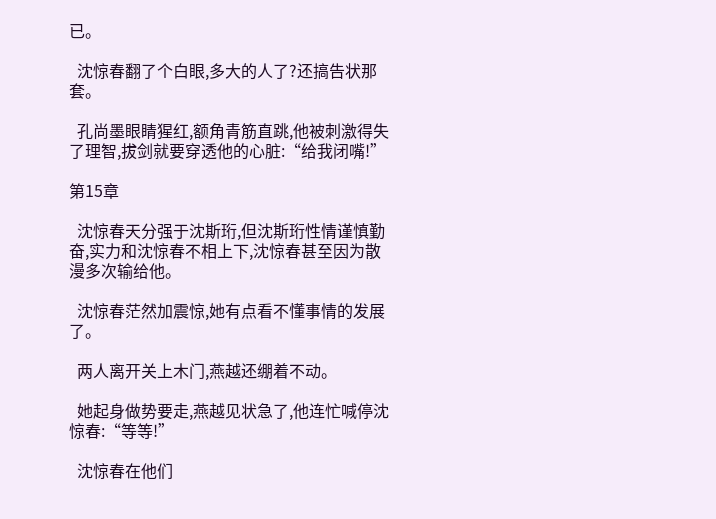已。

  沈惊春翻了个白眼,多大的人了?还搞告状那套。

  孔尚墨眼睛猩红,额角青筋直跳,他被刺激得失了理智,拔剑就要穿透他的心脏:“给我闭嘴!”

第15章

  沈惊春天分强于沈斯珩,但沈斯珩性情谨慎勤奋,实力和沈惊春不相上下,沈惊春甚至因为散漫多次输给他。

  沈惊春茫然加震惊,她有点看不懂事情的发展了。

  两人离开关上木门,燕越还绷着不动。

  她起身做势要走,燕越见状急了,他连忙喊停沈惊春:“等等!”

  沈惊春在他们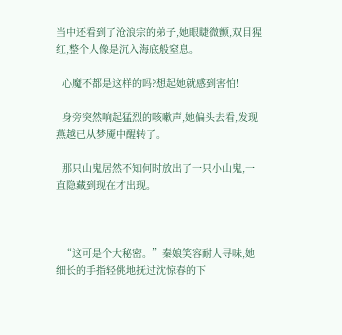当中还看到了沧浪宗的弟子,她眼睫微颤,双目猩红,整个人像是沉入海底般窒息。

  心魔不都是这样的吗?想起她就感到害怕!

  身旁突然响起猛烈的咳嗽声,她偏头去看,发现燕越已从梦魇中醒转了。

  那只山鬼居然不知何时放出了一只小山鬼,一直隐藏到现在才出现。



  “这可是个大秘密。”秦娘笑容耐人寻味,她细长的手指轻佻地抚过沈惊春的下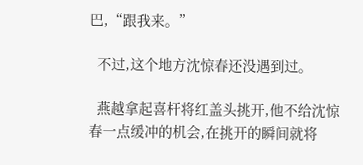巴,“跟我来。”

  不过,这个地方沈惊春还没遇到过。

  燕越拿起喜杆将红盖头挑开,他不给沈惊春一点缓冲的机会,在挑开的瞬间就将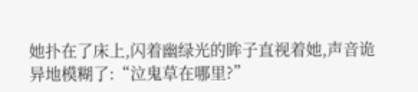她扑在了床上,闪着幽绿光的眸子直视着她,声音诡异地模糊了:“泣鬼草在哪里?”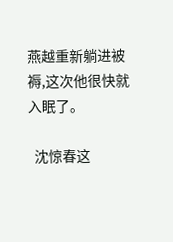燕越重新躺进被褥,这次他很快就入眠了。

  沈惊春这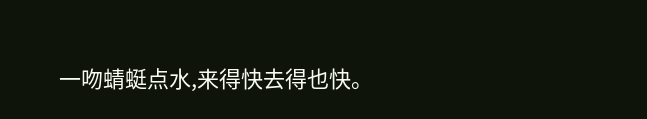一吻蜻蜓点水,来得快去得也快。